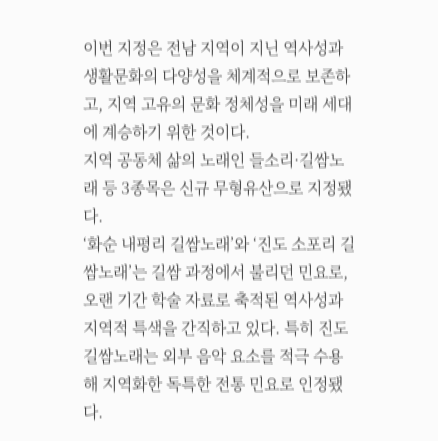이번 지정은 전남 지역이 지닌 역사성과 생활문화의 다양성을 체계적으로 보존하고, 지역 고유의 문화 정체성을 미래 세대에 계승하기 위한 것이다.
지역 공동체 삶의 노래인 들소리·길쌈노래 등 3종목은 신규 무형유산으로 지정됐다.
‘화순 내평리 길쌈노래’와 ‘진도 소포리 길쌈노래’는 길쌈 과정에서 불리던 민요로, 오랜 기간 학술 자료로 축적된 역사성과 지역적 특색을 간직하고 있다. 특히 진도 길쌈노래는 외부 음악 요소를 적극 수용해 지역화한 독특한 전통 민요로 인정됐다.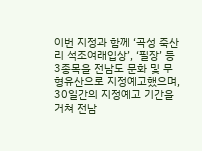이번 지정과 함께 ‘곡성 죽산리 석조여래입상’, ‘필장’ 등 3종목을 전남도 문화 및 무형유산으로 지정예고했으며, 30일간의 지정예고 기간을 거쳐 전남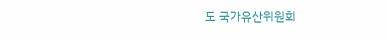도 국가유산위원회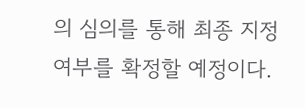의 심의를 통해 최종 지정 여부를 확정할 예정이다.